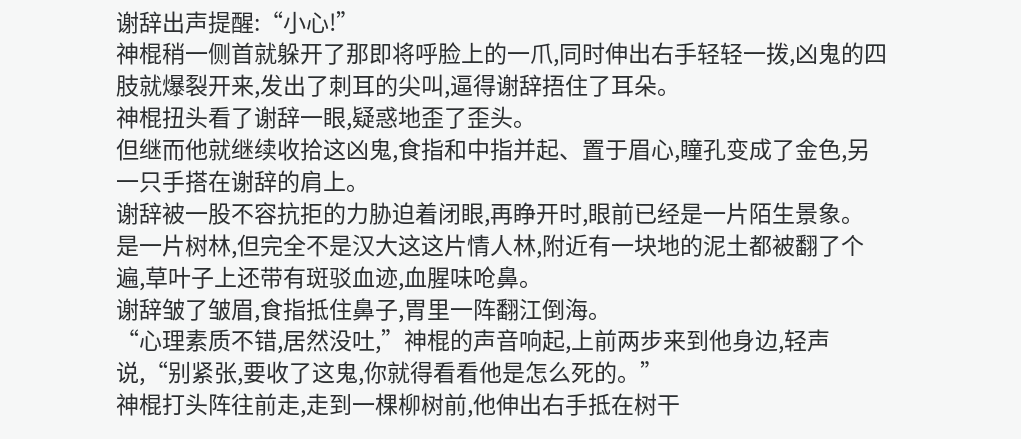谢辞出声提醒:“小心!”
神棍稍一侧首就躲开了那即将呼脸上的一爪,同时伸出右手轻轻一拨,凶鬼的四肢就爆裂开来,发出了刺耳的尖叫,逼得谢辞捂住了耳朵。
神棍扭头看了谢辞一眼,疑惑地歪了歪头。
但继而他就继续收拾这凶鬼,食指和中指并起、置于眉心,瞳孔变成了金色,另一只手搭在谢辞的肩上。
谢辞被一股不容抗拒的力胁迫着闭眼,再睁开时,眼前已经是一片陌生景象。
是一片树林,但完全不是汉大这这片情人林,附近有一块地的泥土都被翻了个遍,草叶子上还带有斑驳血迹,血腥味呛鼻。
谢辞皱了皱眉,食指抵住鼻子,胃里一阵翻江倒海。
“心理素质不错,居然没吐,”神棍的声音响起,上前两步来到他身边,轻声说,“别紧张,要收了这鬼,你就得看看他是怎么死的。”
神棍打头阵往前走,走到一棵柳树前,他伸出右手抵在树干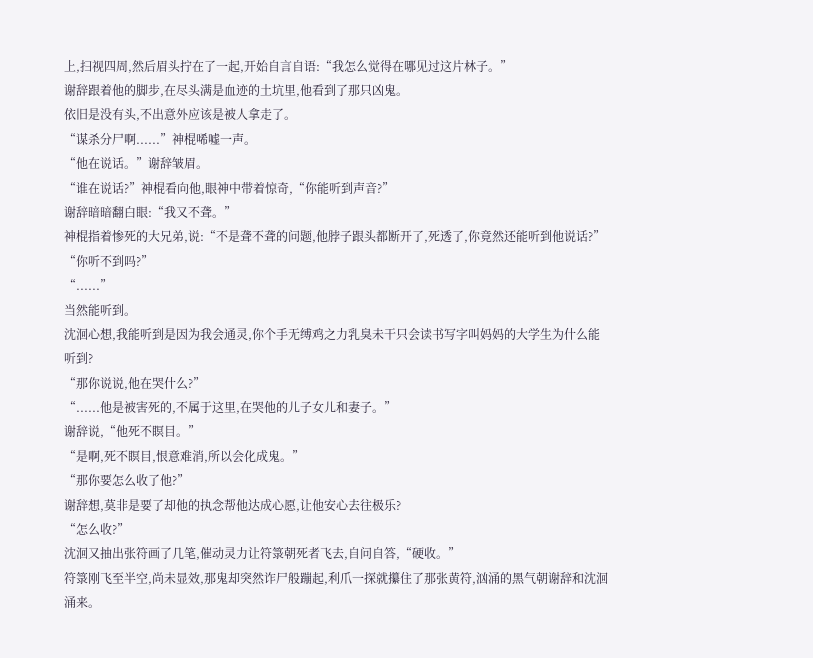上,扫视四周,然后眉头拧在了一起,开始自言自语:“我怎么觉得在哪见过这片林子。”
谢辞跟着他的脚步,在尽头满是血迹的土坑里,他看到了那只凶鬼。
依旧是没有头,不出意外应该是被人拿走了。
“谋杀分尸啊......”神棍唏嘘一声。
“他在说话。”谢辞皱眉。
“谁在说话?”神棍看向他,眼神中带着惊奇,“你能听到声音?”
谢辞暗暗翻白眼:“我又不聋。”
神棍指着惨死的大兄弟,说:“不是聋不聋的问题,他脖子跟头都断开了,死透了,你竟然还能听到他说话?”
“你听不到吗?”
“......”
当然能听到。
沈洄心想,我能听到是因为我会通灵,你个手无缚鸡之力乳臭未干只会读书写字叫妈妈的大学生为什么能听到?
“那你说说,他在哭什么?”
“......他是被害死的,不属于这里,在哭他的儿子女儿和妻子。”
谢辞说,“他死不瞑目。”
“是啊,死不瞑目,恨意难消,所以会化成鬼。”
“那你要怎么收了他?”
谢辞想,莫非是要了却他的执念帮他达成心愿,让他安心去往极乐?
“怎么收?”
沈洄又抽出张符画了几笔,催动灵力让符箓朝死者飞去,自问自答,“硬收。”
符箓刚飞至半空,尚未显效,那鬼却突然诈尸般蹦起,利爪一探就攥住了那张黄符,汹涌的黑气朝谢辞和沈洄涌来。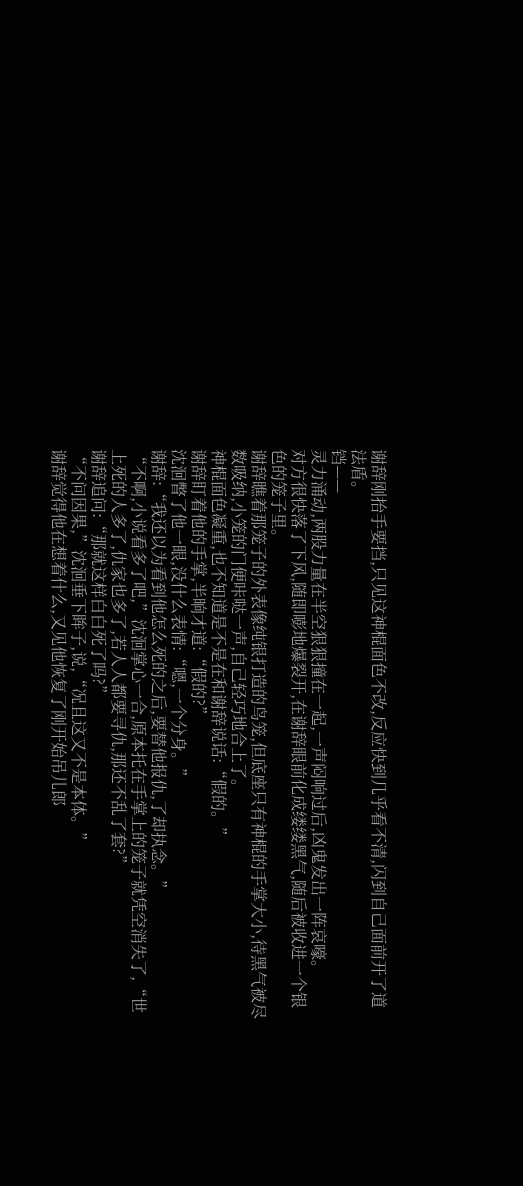谢辞刚抬手要挡,只见这神棍面色不改,反应快到几乎看不清,闪到自己面前开了道法盾。
铛——
灵力涌动,两股力量在半空狠狠撞在一起,一声闷响过后,凶鬼发出一阵哀嚎。
对方很快落了下风,随即嘭地爆裂开,在谢辞眼前化成缕缕黑气,随后被收进一个银色的笼子里。
谢辞瞧着那笼子的外表像纯银打造的鸟笼,但底座只有神棍的手掌大小,待黑气被尽数吸纳,小笼的门便咔哒一声,自己轻巧地合上了。
神棍面色凝重,也不知道是不是在和谢辞说话:“假的。”
谢辞盯着他的手掌,半晌才道:“假的?”
沈洄瞥了他一眼,没什么表情:“嗯,一个分身。”
谢辞:“我还以为看到他怎么死的之后,要替他报仇,了却执念。”
“不啊,小说看多了吧,”沈洄掌心一合,原本托在手掌上的笼子就凭空消失了,“世上死的人多了,仇家也多了,若人人都要寻仇,那还不乱了套?”
谢辞追问:“那就这样白白死了吗?”
“不问因果,”沈洄垂下眸子,说,“况且这又不是本体。”
谢辞觉得他在想着什么,又见他恢复了刚开始吊儿郎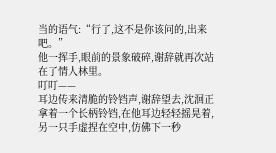当的语气:“行了,这不是你该问的,出来吧。”
他一挥手,眼前的景象破碎,谢辞就再次站在了情人林里。
叮叮——
耳边传来清脆的铃铛声,谢辞望去,沈洄正拿着一个长柄铃铛,在他耳边轻轻摇晃着,另一只手虚捏在空中,仿佛下一秒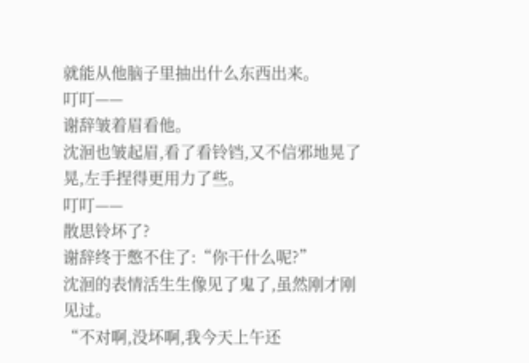就能从他脑子里抽出什么东西出来。
叮叮——
谢辞皱着眉看他。
沈洄也皱起眉,看了看铃铛,又不信邪地晃了晃,左手捏得更用力了些。
叮叮——
散思铃坏了?
谢辞终于憋不住了:“你干什么呢?”
沈洄的表情活生生像见了鬼了,虽然刚才刚见过。
“不对啊,没坏啊,我今天上午还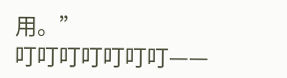用。”
叮叮叮叮叮叮叮——